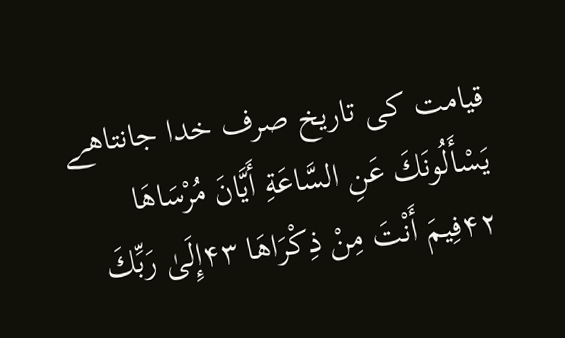قیامت کی تاریخ صرف خدا جانتاھے
يَسْأَلُونَكَ عَنِ السَّاعَةِ أَيَّانَ مُرْسَاهَا ۴۲فِيمَ أَنْتَ مِنْ ذِكْرَاهَا ۴۳إِلَىٰ رَبِّكَ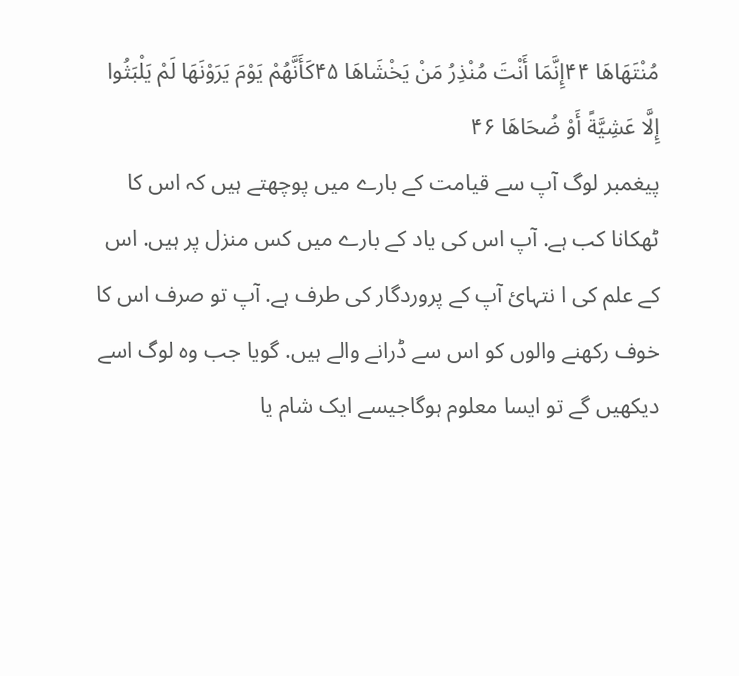مُنْتَهَاهَا ۴۴إِنَّمَا أَنْتَ مُنْذِرُ مَنْ يَخْشَاهَا ۴۵كَأَنَّهُمْ يَوْمَ يَرَوْنَهَا لَمْ يَلْبَثُوا إِلَّا عَشِيَّةً أَوْ ضُحَاهَا ۴۶
پیغمبر لوگ آپ سے قیامت کے بارے میں پوچھتے ہیں کہ اس کا ٹھکانا کب ہے. آپ اس کی یاد کے بارے میں کس منزل پر ہیں. اس کے علم کی ا نتہائ آپ کے پروردگار کی طرف ہے. آپ تو صرف اس کا خوف رکھنے والوں کو اس سے ڈرانے والے ہیں. گویا جب وہ لوگ اسے دیکھیں گے تو ایسا معلوم ہوگاجیسے ایک شام یا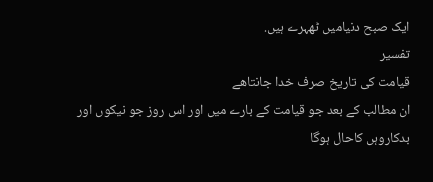ایک صبح دنیامیں ٹھہرے ہیں.
تفسیر
قیامت کی تاریخ صرف خدا جانتاھے
ان مطالب کے بعد جو قیامت کے بارے میں اور اس روز جو نیکوں اور بدکاروہں کاحال ہوگا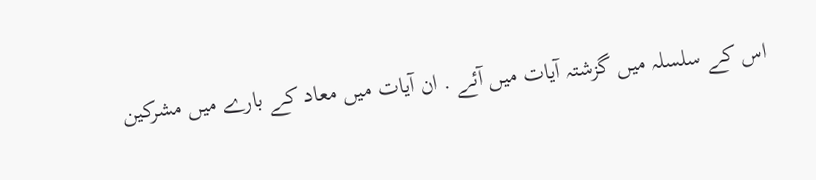اس کے سلسلہ میں گزشتہ آیات میں آئے . ان آیات میں معاد کے بارے میں مشرکین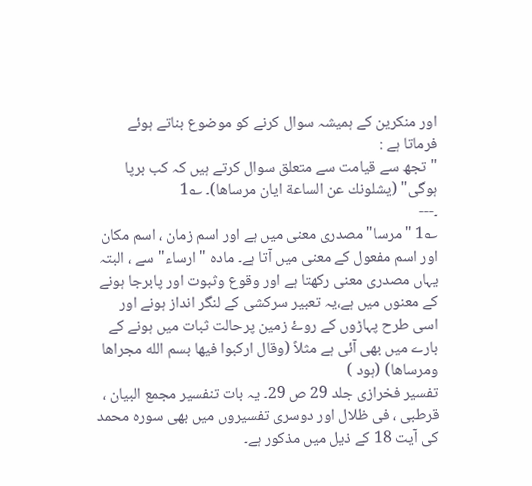اور منکرین کے ہمیشہ سوال کرنے کو موضوع بناتے ہوئے فرماتا ہے :
"تجھ سے قیامت سے متعلق سوال کرتے ہیں کہ کب برپا ہوگی" (یشلونك عن الساعة ایان مرساها)۔ ؎1
۔---
؎1 "مرسا" مصدری معنی میں ہے اور اسم زمان ، اسم مکان اور اسم مفعول کے معنی میں آتا ہے۔ مادہ "ارساء" سے ، البتہ یہاں مصدری معنی رکھتا ہے اور وقوع وثبوت اور پابرجا ہونے کے معنوں میں ہے،یہ تعبیر سرکشی کے لنگر انداز ہونے اور اسی طرح پہاڑوں کے روۓ زمین پرحالت ثبات میں ہونے کے بارے میں بھی آئی ہے مثلاً (وقال اركبوا فيها بسم الله مجراها ومرساها) (ہود )
تفسیر فخرازی جلد 29 ص 29۔ یہ بات تنفسیر مجمع البیان ، قرطبی ، فی ظلال اور دوسری تفسیروں میں بھی سورہ محمد کی آیت 18 کے ذیل میں مذکور ہے۔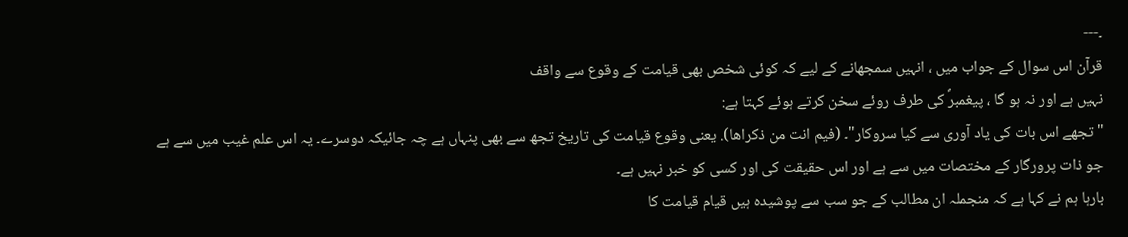۔---
قرآن اس سوال کے جواب میں ، انہیں سمجھانے کے لیے کہ کوئی شخص بھی قیامت کے وقوع سے واقف
نہیں ہے اور نہ ہو گا ، پیغمبرؐ کی طرف روئے سخن کرتے ہوئے کہتا ہے:
"تجھے اس بات کی یاد آوری سے کیا سروکار"۔ (فيم انت من ذكراها). یعنی وقوع قیامت کی تاریخ تجھ سے بھی پنہاں ہے چہ جائیکہ دوسرے۔ یہ اس علم غیب میں سے ہے جو ذات پرورگار کے مختصات میں سے ہے اور اس حقیقت کی اور کسی کو خبر نہیں ہے۔
بارہا ہم نے کہا ہے کہ منجملہ ان مطالب کے جو سب سے پوشیدہ ہیں قیام قیامت کا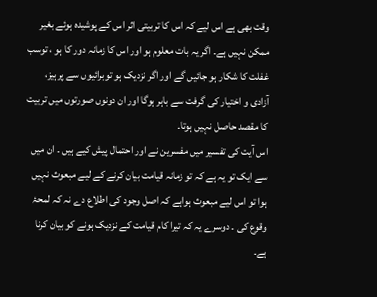وقت بھی ہے اس لیے کہ اس کا تربیتی اثر اس کے پوشیدہ ہوئے بغیر ممکن نہیں ہے۔ اگر یہ بات معلوم ہو اور اس کا زمانہ دور کا ہو ، توسب غفلت کا شکار ہو جائیں گے اور اگر نزدیک ہو توبرائیوں سے پرہیز، آزادی و اختیار کی گرفت سے باہر ہوگا اور ان دونوں صورتوں میں تربیت کا مقصد حاصل نہیں ہوتا۔
اس آیت کی تفسیر میں مفسرین نے اور احتمال پیش کیے ہیں ۔ ان میں سے ایک تو یہ ہے کہ تو زمانہ قیامت بیان کرنے کے لیے مبعوث نہیں ہوا تو اس لیے مبعوث ہواہے کہ اصل وجود کی اطلاع دے نہ کہ لمحۂ وقوع کی ۔ دوسرے یہ کہ تیرا کام قیامت کے نزدیک ہونے کو بیان کرنا ہے۔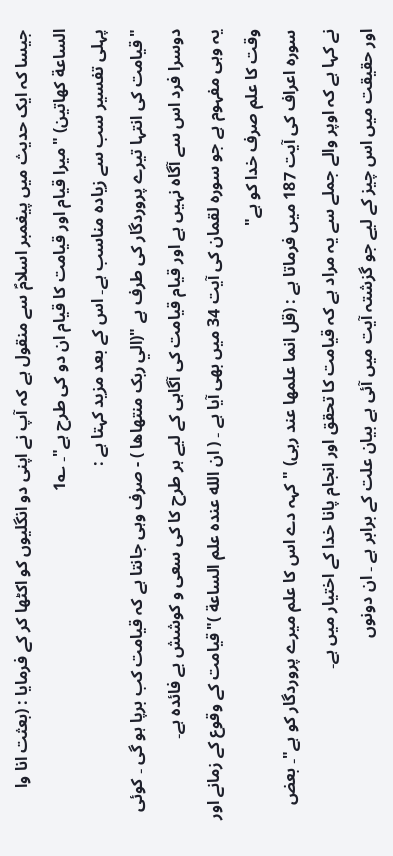جیسا کہ ایک حدیث میں پیغمبر اسلامؐ سے منقول ہے کہ آپ نے اپنی دو انگلیوں کو اکٹھا کر کے فرمایا : (بعثت انا وا الساعة كهاتين) "میرا قیام اور قیامت کا قیام ان دو کی طرح ہے"۔ ؎1
پہلی تفسیر سب سے زیادہ مناسب ہے۔ اس کے بعد مزید کہتا ہے :
"قیامت کی انتہا تیرے پروردگار کی طرف ہے "(الي ربک منتهاها ) - صرف وہی جانتا ہے کہ قیامت کب برپا ہو گی ۔ کوئی دوسرا فرد اس سے آگاہ نہیں ہے اور قیام قیامت کی آگاہی کے لیے ہر طرح کا کی سعی و کوشش بے فائدہ ہے۔
یہ وہی مفہوم ہے جو سورہ لقمان کی آیت 34 میں بھی آیا ہے ۔ ( ان الله عنده علم الساعة )"قيامت کے وقوع کے زمانے اور وقت کا علم صرف خدا کو ہے"
سورہ اعراف کی آیت 187 میں فرماتا ہے : (قل انما علمها عند ربی) "کہہ دے اس کا علم میرے پروردگار کو ہے"۔ بعض نے کہا ہے کہ اوپر والے جملے سے یہ مراد ہے کہ قیامت کا تحقق اور انجام پانا خدا کے اختیار میں ہے۔
اور حقیقت میں اس چیز کے لیے جو گزشتہ آیت میں آئی ہے بیان علت کے برابر ہے ۔ ان دونوں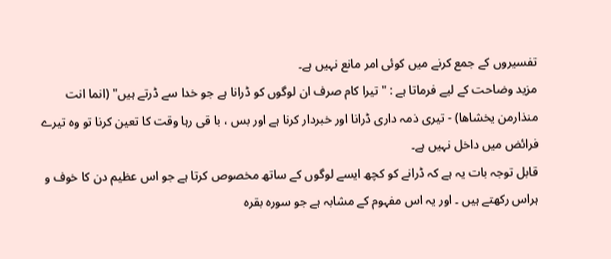تفسیروں کے جمع کرنے میں کوئی امر مانع نہیں ہے۔
مزید وضاحت کے لیے فرماتا ہے : "تیرا کام صرف ان لوگوں کو ڈرانا ہے جو خدا سے ڈرتے ہیں" (انما انت منذارمن يخشاها) - تیری ذمہ داری ڈرانا اور خبردار کرنا ہے اور بس ، با قی رہا وقت کا تعین کرنا تو وہ تیرے فرائض میں داخل نہیں ہے۔
قابل توجہ بات یہ ہے کہ ڈرانے کو کچھ ایسے لوگوں کے ساتھ مخصوص کرتا ہے جو اس عظیم دن کا خوف و
ہراس رکھتے ہیں ۔ اور یہ اس مفہوم کے مشابہ ہے جو سوره بقرہ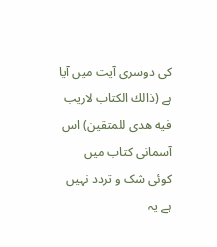کی دوسری آیت میں آیا ہے (ذالك الكتاب لاریب فیه هدی للمتقین) اس آسمانی کتاب میں کوئی شک و تردد نہیں ہے یہ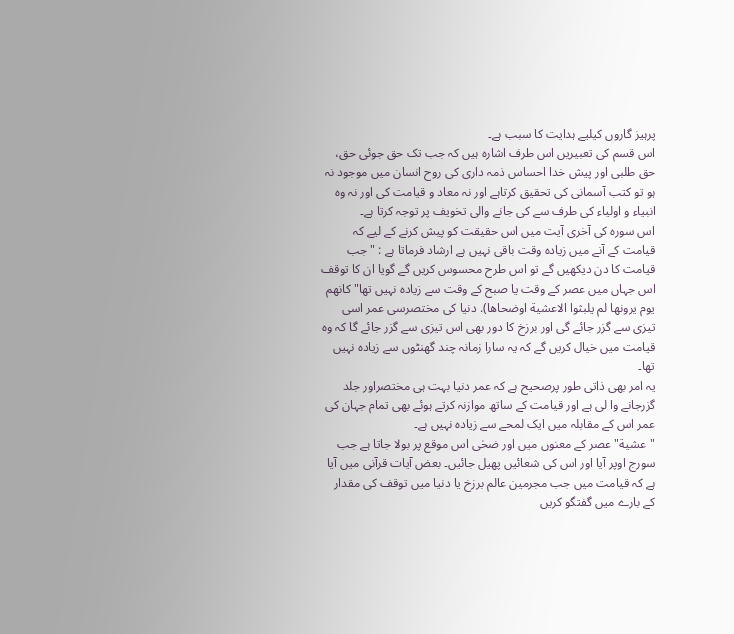پرہیز گاروں کیلیے ہدایت کا سبب ہے۔
اس قسم کی تعبیریں اس طرف اشارہ ہیں کہ جب تک حق جوئی حق، حق طلبی اور پیش خدا احساس ذمہ داری کی روح انسان میں موجود نہ ہو تو کتب آسمانی کی تحقیق کرتاہے اور نہ معاد و قیامت کی اور نہ وہ انبیاء و اولیاء کی طرف سے کی جانے والی تخویف پر توجہ کرتا ہے۔
اس سورہ کی آخری آیت میں اس حقیقت کو پیش کرنے کے لیے کہ قیامت کے آنے میں زیاده وقت باقی نہیں ہے ارشاد فرماتا ہے : "جب قیامت کا دن دیکھیں گے تو اس طرح محسوس کریں گے گویا ان کا توقف اس جہاں میں عصر کے وقت یا صبح کے وقت سے زیادہ نہیں تھا" کانھم یوم يرونها لم يلبثوا الاعشية اوضحاها). دنیا کی مختصرسی عمر اسی تیزی سے گزر جائے گی اور برزخ کا دور بھی اس تیزی سے گزر جائے گا کہ وہ قیامت میں خیال کریں گے کہ یہ سارا زمانہ چند گھنٹوں سے زیادہ نہیں تھا۔
یہ امر بھی ذاتی طور پرصحیح ہے کہ عمر دنیا بہت ہی مختصراور جلد گزرجانے وا لی ہے اور قیامت کے ساتھ موازنہ کرتے ہوئے بھی تمام جہان کی عمر اس کے مقابلہ میں ایک لمحے سے زیادہ نہیں ہے۔
"عشية" عصر کے معنوں میں اور ضحٰی اس موقع پر بولا جاتا ہے جب سورج اوپر آیا اور اس کی شعائیں پھیل جائیں۔ بعض آیات قرآنی میں آیا ہے کہ قیامت میں جب مجرمین عالم برزخ یا دنیا میں توقف کی مقدار کے بارے میں گفتگو کریں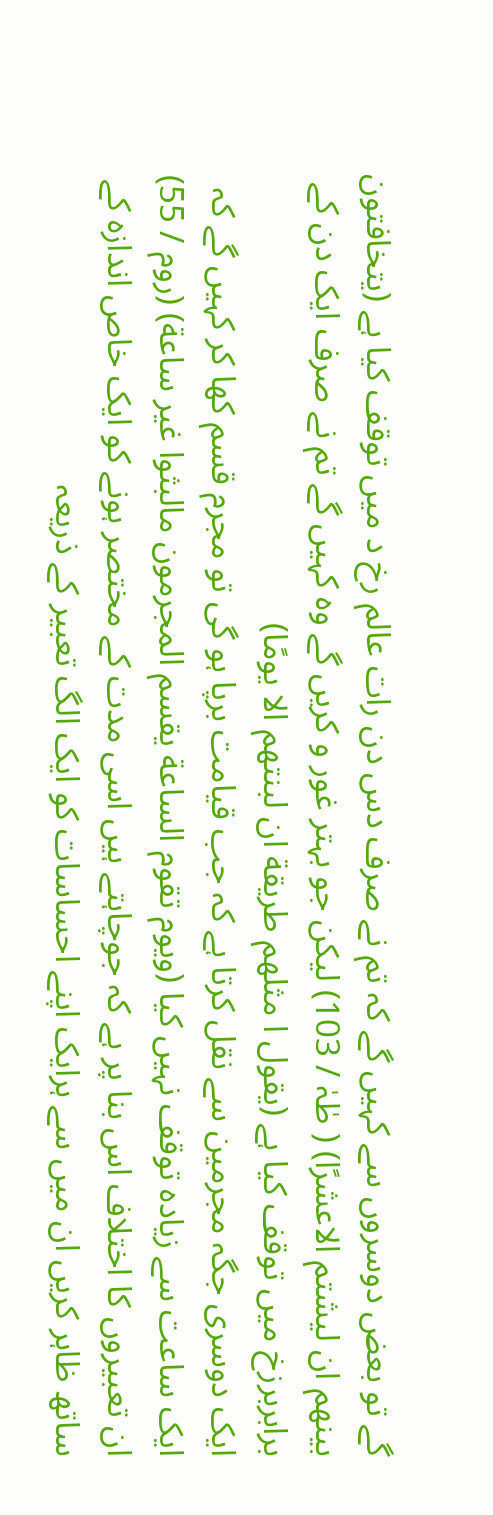گے تو بعض دوسروں سے کہیں گے کہ تم نے صرف دس دن رات عالم رخ د میں توقف کیا ہے (یتخافتون بینهم ان ليشتم الاعشرًا) ( طٰہٰ / 103) لیکن جو بہتر غور و کریں گے وہ کہیں گے تم نے صرف ایک دن کے برابربرزخ میں توقف کیا ہے (يقول ا مثلهم طريقة ان لبنتهم الا يومًا)
ایک دوسری جگہ مجرمین سے نقل کرتا ہے کہ جب قیامت برپا ہو گی تو مجرم قسم کھا کر کہیں گے کہ ایک ساعت سے زیادہ توقف نہیں کیا (ویوم تقوم الساعة يقسم المجرمون مالبثوا غير ساعة) (روم / 55)
ان تعبیروں کا اختلاف اس بنا پر ہے کہ جوچاہتے ہیں اسی مدت کے مختصر ہونے کو ایک خاص اندازہ کے ساتھ ظاہر کریں ان میں سے ہرایک اپنے احساسات کو ایک الگ تعبیر کے ذریعہ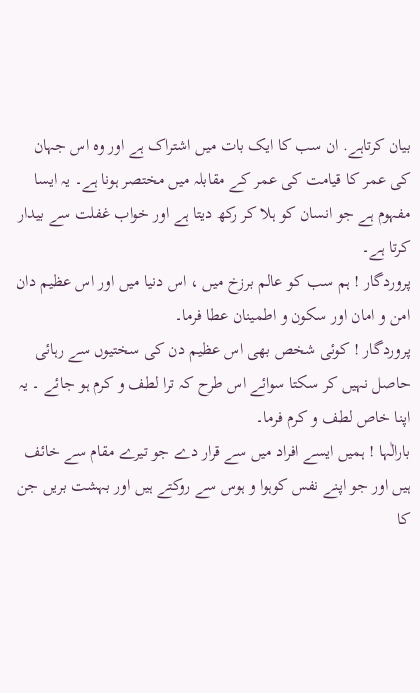بیان کرتاہے. ان سب کا ایک بات میں اشتراک ہے اور وہ اس جہان کی عمر کا قیامت کی عمر کے مقابلہ میں مختصر ہونا ہے۔ یہ ایسا مفہوم ہے جو انسان کو ہلا کر رکھ دیتا ہے اور خواب غفلت سے بیدار کرتا ہے۔
پروردگار ! ہم سب کو عالم برزخ میں ، اس دنیا میں اور اس عظیم دان امن و امان اور سکون و اطمینان عطا فرما۔
پروردگار ! کوئی شخص بھی اس عظیم دن کی سختیوں سے رہائی حاصل نہیں کر سکتا سوائے اس طرح کہ ترا لطف و کرم ہو جائے ۔ یہ اپنا خاص لطف و کرم فرما۔
بارالٰہا ! ہمیں ایسے افراد میں سے قرار دے جو تیرے مقام سے خائف ہیں اور جو اپنے نفس کوہوا و ہوس سے روکتے ہیں اور بہشت بریں جن کا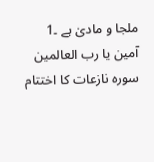ملجا و مادیٰ ہے ۔1
آمین یا رب العالمین
سوره نازعات کا اختتام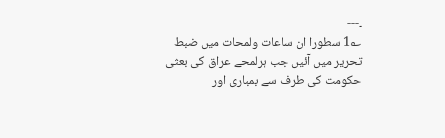۔---
؎1 سطورا ان ساعات ولمحات میں ضبط تحریر میں آئیں جب ہرلمحے عراق کی بعثی حکومت کی طرف سے بمباری اور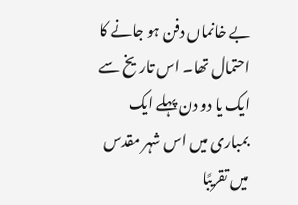بے خانماں دفن ہو جانے کا احتمال تھا۔ اس تاریخ سے ایک یا دو دن پہلے ایک بمباری میں اس شہر مقدس میں تقریبًا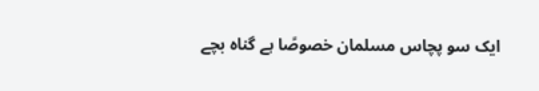ایک سو پچاس مسلمان خصوصًا ہے گناہ بچے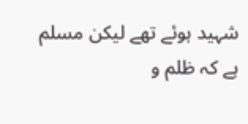شہید ہوئے تھے لیکن مسلم ہے کہ ظلم و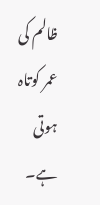ظالم کی عمر کوتاہ ہوتی ہے۔